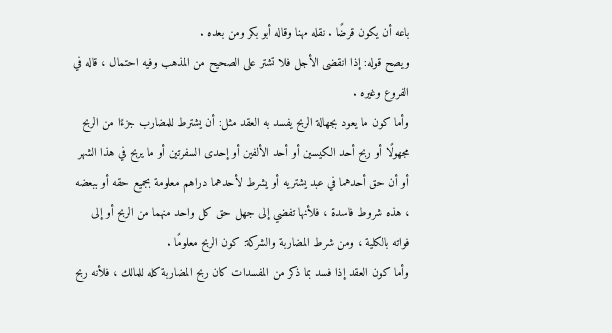باعه أن يكون قرضًا . نقله مهنا وقاله أبو بكر ومن بعده .
ويصح قوله: إذا انقضى الأجل فلا تشتر على الصحيح من المذهب وفيه احتمال ، قاله في الفروع وغيره .
وأما كون ما يعود بجهالة الربح يفسد به العقد مثل: أن يشترط للمضارب جزءًا من الربح مجهولًا أو ربح أحد الكيسين أو أحد الألفين أو إحدى السفرتين أو ما يربح في هذا الشهر أو أن حق أحدهما في عبد يشتريه أو يشرط لأحدهما دراهم معلومة بجميع حقه أو ببعضه ، هذه شروط فاسدة ، فلأنها تفضي إلى جهل حق كل واحد منهما من الربح أو إلى فواته بالكلية ، ومن شرط المضاربة والشركة: كون الربح معلومًا .
وأما كون العقد إذا فسد بما ذكر من المفسدات كان ربح المضاربة كله للمالك ، فلأنه ربح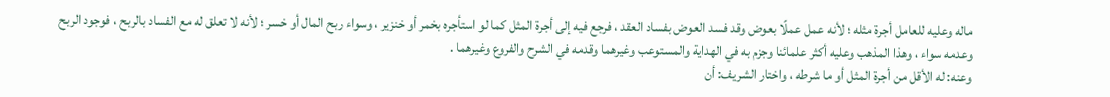ماله وعليه للعامل أجرة مثله ؛ لأنه عمل عملًا بعوض وقد فسد العوض بفساد العقد ، فرجع فيه إلى أجرة المثل كما لو استأجره بخمر أو خنزير ، وسواء ربح المال أو خسر ؛ لأنه لا تعلق له مع الفساد بالربح ، فوجود الربح وعدمه سواء ، وهذا المذهب وعليه أكثر علمائنا وجزم به في الهداية والمستوعب وغيرهما وقدمه في الشرح والفروع وغيرهما .
وعنه: له الأقل من أجرة المثل أو ما شرطه ، واختار الشريف: أن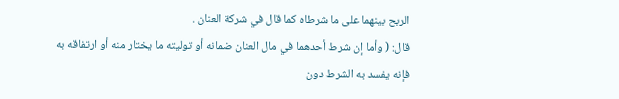الربح بينهما على ما شرطاه كما قال في شركة العنان .
قال: ( وأما إن شرط أحدهما في مال العنان ضمانه أو توليته ما يختار منه أو ارتفاقه به فإنه يفسد به الشرط دون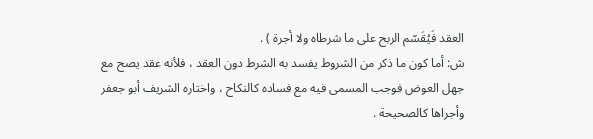العقد فَيُقَسّم الربح على ما شرطاه ولا أجرة ) .
ش: أما كون ما ذكر من الشروط يفسد به الشرط دون العقد ، فلأنه عقد يصح مع جهل العوض فوجب المسمى فيه مع فساده كالنكاح ، واختاره الشريف أبو جعفر وأجراها كالصحيحة .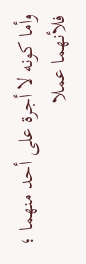وأما كونه لا أجرة على أحد منهما ؛ فلأنهما عملا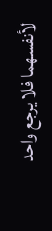لأنفسهما فلا يرجع واحد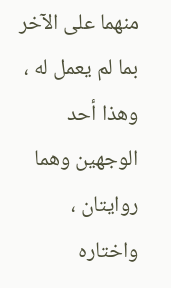منهما على الآخر بما لم يعمل له ، وهذا أحد الوجهين وهما روايتان ، واختاره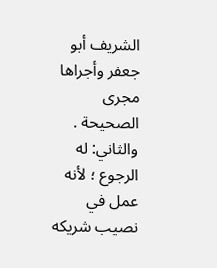الشريف أبو جعفر وأجراها مجرى الصحيحة .
والثاني: له الرجوع ؛ لأنه عمل في نصيب شريكه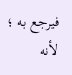فيرجع به ؛ لأنه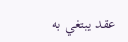عقد يبتغي به